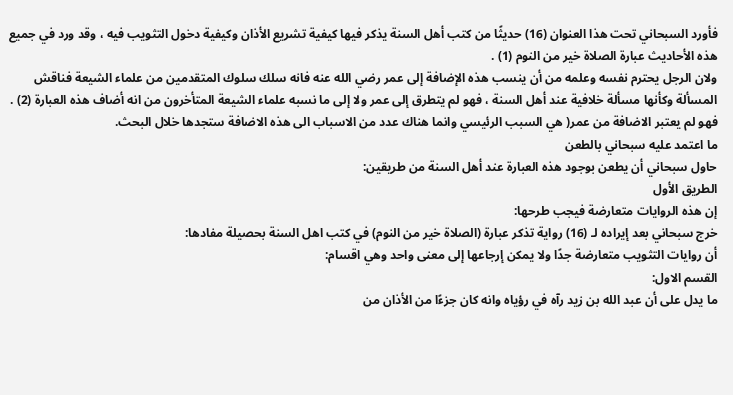فأورد السبحاني تحت هذا العنوان (16) حديثًا من كتب أهل السنة يذكر فيها كيفية تشريع الأذان وكيفية دخول التثويب فيه ، وقد ورد في جميع هذه الأحاديث عبارة الصلاة خير من النوم (1) .
ولان الرجل يحترم نفسه وعلمه من أن ينسب هذه الإضافة إلى عمر رضي الله عنه فانه سلك سلوك المتقدمين من علماء الشيعة فناقش المسألة وكأنها مسألة خلافية عند أهل السنة ، فهو لم يتطرق إلى عمر ولا إلى ما نسبه علماء الشيعة المتأخرون من انه أضاف هذه العبارة (2) .
فهو لم يعتبر الاضافة من عمر( هي السبب الرئيسي وانما هناك عدد من الاسباب الى هذه الاضافة ستجدها خلال البحث.
ما اعتمد عليه سبحاني بالطعن
حاول سبحاني أن يطعن بوجود هذه العبارة عند أهل السنة من طريقين:
الطريق الأول
إن هذه الروايات متعارضة فيجب طرحها:
خرج سبحاني بعد إيراده لـ (16) رواية تذكر عبارة (الصلاة خير من النوم) في كتب اهل السنة بحصيلة مفادها:
أن روايات التثويب متعارضة جدًا ولا يمكن إرجاعها إلى معنى واحد وهي اقسام:
القسم الاول:
ما يدل على أن عبد الله بن زيد رآه في رؤياه وانه كان جزءًا من الأذان من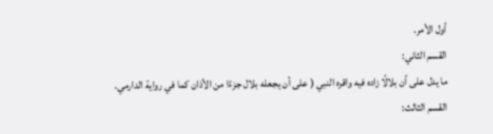أول الأمر.
القسم الثاني:
ما يدل على أن بلالًا زاده فيه واقره النبي ( على أن يجعله بلال جزءًا من الأذان كما في رواية الدارمي.
القسم الثالث: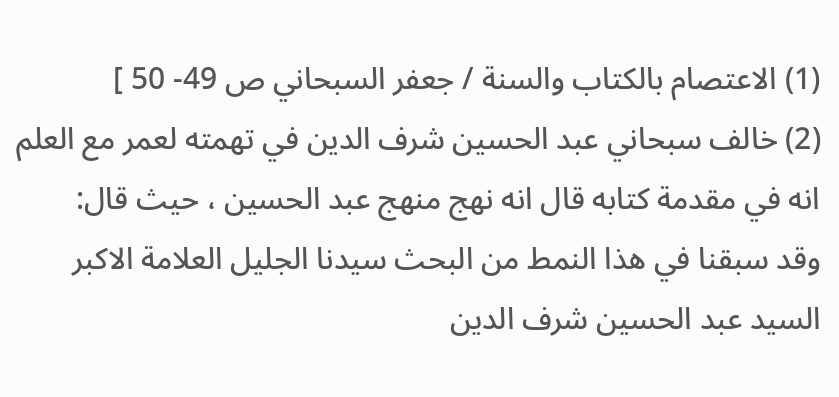(1) الاعتصام بالكتاب والسنة / جعفر السبحاني ص 49- 50 ]
(2) خالف سبحاني عبد الحسين شرف الدين في تهمته لعمر مع العلم انه في مقدمة كتابه قال انه نهج منهج عبد الحسين ، حيث قال:
وقد سبقنا في هذا النمط من البحث سيدنا الجليل العلامة الاكبر السيد عبد الحسين شرف الدين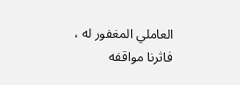العاملي المغفور له ، فاثرنا مواقفه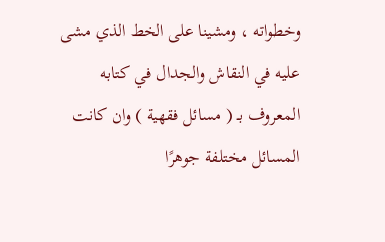وخطواته ، ومشينا على الخط الذي مشى عليه في النقاش والجدال في كتابه المعروف بـ ( مسائل فقهية ) وان كانت المسائل مختلفة جوهرًا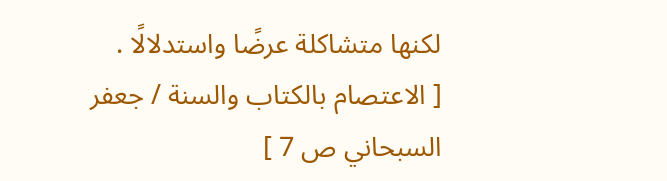لكنها متشاكلة عرضًا واستدلالًا .
[ الاعتصام بالكتاب والسنة / جعفر السبحاني ص 7 ]